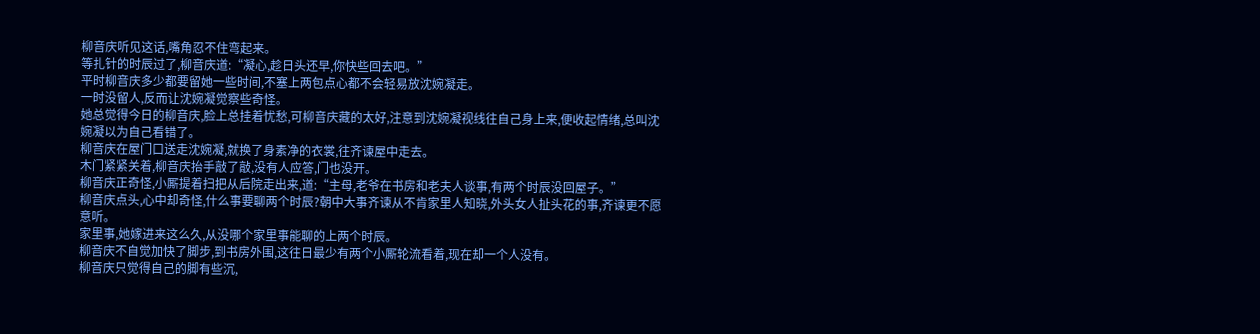柳音庆听见这话,嘴角忍不住弯起来。
等扎针的时辰过了,柳音庆道:“凝心,趁日头还早,你快些回去吧。”
平时柳音庆多少都要留她一些时间,不塞上两包点心都不会轻易放沈婉凝走。
一时没留人,反而让沈婉凝觉察些奇怪。
她总觉得今日的柳音庆,脸上总挂着忧愁,可柳音庆藏的太好,注意到沈婉凝视线往自己身上来,便收起情绪,总叫沈婉凝以为自己看错了。
柳音庆在屋门口送走沈婉凝,就换了身素净的衣裳,往齐谏屋中走去。
木门紧紧关着,柳音庆抬手敲了敲,没有人应答,门也没开。
柳音庆正奇怪,小厮提着扫把从后院走出来,道:“主母,老爷在书房和老夫人谈事,有两个时辰没回屋子。”
柳音庆点头,心中却奇怪,什么事要聊两个时辰?朝中大事齐谏从不肯家里人知晓,外头女人扯头花的事,齐谏更不愿意听。
家里事,她嫁进来这么久,从没哪个家里事能聊的上两个时辰。
柳音庆不自觉加快了脚步,到书房外围,这往日最少有两个小厮轮流看着,现在却一个人没有。
柳音庆只觉得自己的脚有些沉,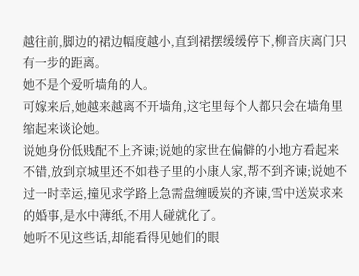越往前,脚边的裙边幅度越小,直到裙摆缓缓停下,柳音庆离门只有一步的距离。
她不是个爱听墙角的人。
可嫁来后,她越来越离不开墙角,这宅里每个人都只会在墙角里缩起来谈论她。
说她身份低贱配不上齐谏;说她的家世在偏僻的小地方看起来不错,放到京城里还不如巷子里的小康人家,帮不到齐谏;说她不过一时幸运,撞见求学路上急需盘缠暖炭的齐谏,雪中送炭求来的婚事,是水中薄纸,不用人碰就化了。
她听不见这些话,却能看得见她们的眼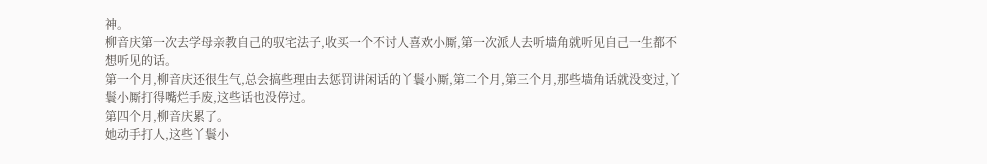神。
柳音庆第一次去学母亲教自己的驭宅法子,收买一个不讨人喜欢小厮,第一次派人去听墙角就听见自己一生都不想听见的话。
第一个月,柳音庆还很生气,总会搞些理由去惩罚讲闲话的丫鬟小厮,第二个月,第三个月,那些墙角话就没变过,丫鬟小厮打得嘴烂手废,这些话也没停过。
第四个月,柳音庆累了。
她动手打人,这些丫鬟小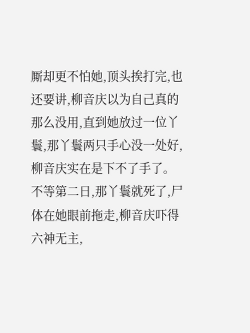厮却更不怕她,顶头挨打完,也还要讲,柳音庆以为自己真的那么没用,直到她放过一位丫鬟,那丫鬟两只手心没一处好,柳音庆实在是下不了手了。
不等第二日,那丫鬟就死了,尸体在她眼前拖走,柳音庆吓得六神无主,